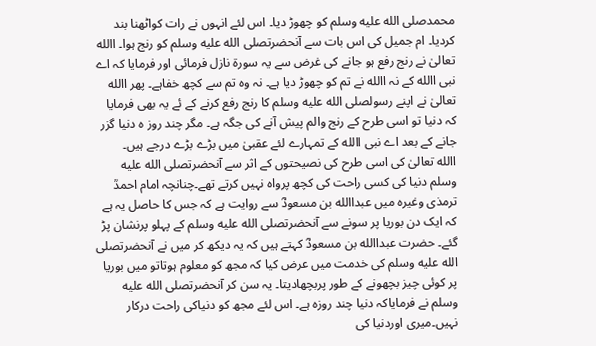محمدصلى الله عليه وسلم کو چھوڑ دیا۔ اس لئے انہوں نے رات کواٹھنا بند کردیا۔ ام جمیل کی اس بات سے آنحضرتصلى الله عليه وسلم کو رنج ہوا۔ االله تعالیٰ نے رنج رفع ہو جانے کی غرض سے یہ سورۃ نازل فرمائی اور فرمایا کہ اے نبی االله کے نہ االله نے تم کو چھوڑ دیا ہے۔ نہ وہ تم سے کچھ خفاہے۔ پھر االله تعالیٰ نے اپنے رسولصلى الله عليه وسلم کا رنج رفع کرنے کے ئے یہ بھی فرمایا کہ دنیا تو اسی طرح کے رنج والم پیش آنے کی جگہ ہے۔ مگر چند روز ہ دنیا گزر جانے کے بعد اے نبی االله کے تمہارے لئے عقبیٰ میں بڑے بڑے درجے ہیں۔
االله تعالیٰ کی اسی طرح کی نصیحتوں کے اثر سے آنحضرتصلى الله عليه وسلم دنیا کی کسی راحت کی کچھ پرواہ نہیں کرتے تھے۔چنانچہ امام احمدؒ ترمذی وغیرہ میں عبداالله بن مسعودؓ سے روایت ہے کہ جس کا حاصل یہ ہے کہ ایک دن بوریا پر سونے سے آنحضرتصلى الله عليه وسلم کے پہلو پرنشان پڑ گئے۔ حضرت عبداالله بن مسعودؓ کہتے ہیں کہ یہ دیکھ کر میں نے آنحضرتصلى الله عليه وسلم کی خدمت میں عرض کیا کہ مجھ کو معلوم ہوتاتو میں بوریا پر کوئی چیز بچھونے کے طور پربچھادیتا۔ یہ سن کر آنحضرتصلى الله عليه وسلم نے فرمایاکہ دنیا چند روزہ ہے۔ اس لئے مجھ کو دنیاکی راحت درکار نہیں۔میری اوردنیا کی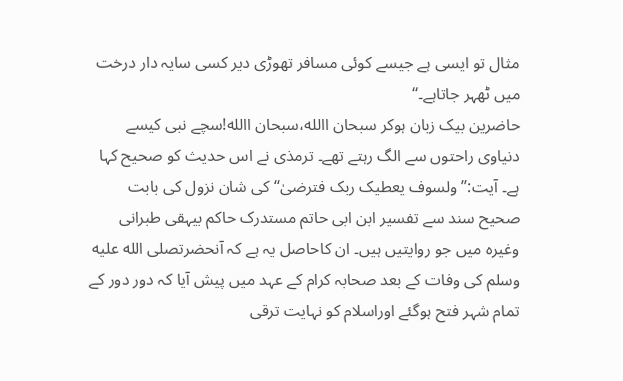مثال تو ایسی ہے جیسے کوئی مسافر تھوڑی دیر کسی سایہ دار درخت میں ٹھہر جاتاہے۔‘‘
حاضرین بیک زبان ہوکر سبحان االله،سبحان االله!سچے نبی کیسے دنیاوی راحتوں سے الگ رہتے تھے۔ ترمذی نے اس حدیث کو صحیح کہا ہے۔ آیت:’’ولسوف یعطیک ربک فترضیٰ‘‘کی شان نزول کی بابت صحیح سند سے تفسیر ابن ابی حاتم مستدرک حاکم بیہقی طبرانی وغیرہ میں جو روایتیں ہیں۔ ان کاحاصل یہ ہے کہ آنحضرتصلى الله عليه وسلم کی وفات کے بعد صحابہ کرام کے عہد میں پیش آیا کہ دور دور کے تمام شہر فتح ہوگئے اوراسلام کو نہایت ترقی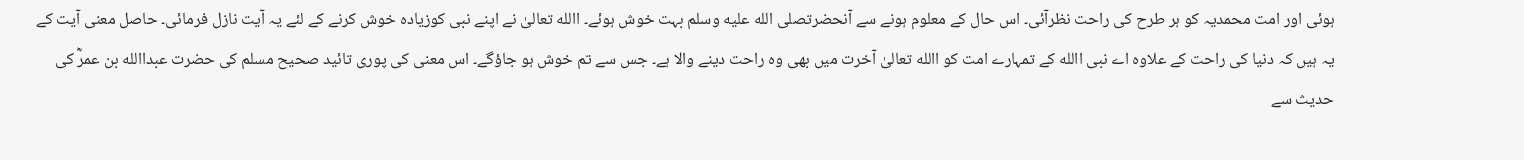ہوئی اور امت محمدیہ کو ہر طرح کی راحت نظرآئی۔ اس حال کے معلوم ہونے سے آنحضرتصلى الله عليه وسلم بہت خوش ہوئے۔ االله تعالیٰ نے اپنے نبی کوزیادہ خوش کرنے کے لئے یہ آیت نازل فرمائی۔ حاصل معنی آیت کے یہ ہیں کہ دنیا کی راحت کے علاوہ اے نبی االله کے تمہارے امت کو االله تعالیٰ آخرت میں بھی وہ راحت دینے والا ہے۔ جس سے تم خوش ہو جاؤگے۔ اس معنی کی پوری تائید صحیح مسلم کی حضرت عبداالله بن عمرؓ کی حدیث سے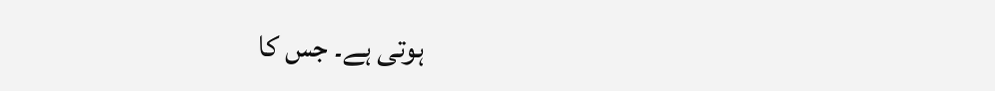ہوتی ہے۔ جس کا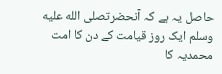حاصل یہ ہے کہ آنحضرتصلى الله عليه وسلم ایک روز قیامت کے دن کا امت محمدیہ کا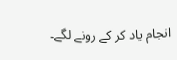انجام یاد کر کے رونے لگے۔